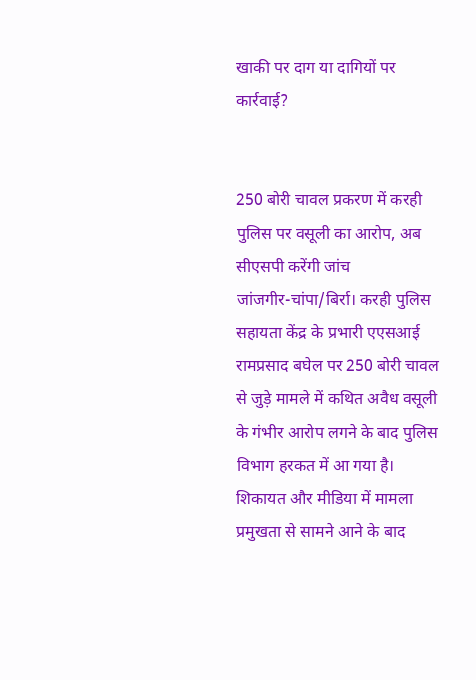खाकी पर दाग या दागियों पर कार्रवाई?


250 बोरी चावल प्रकरण में करही पुलिस पर वसूली का आरोप, अब सीएसपी करेंगी जांच
जांजगीर-चांपा/बिर्रा। करही पुलिस सहायता केंद्र के प्रभारी एएसआई रामप्रसाद बघेल पर 250 बोरी चावल से जुड़े मामले में कथित अवैध वसूली के गंभीर आरोप लगने के बाद पुलिस विभाग हरकत में आ गया है। शिकायत और मीडिया में मामला प्रमुखता से सामने आने के बाद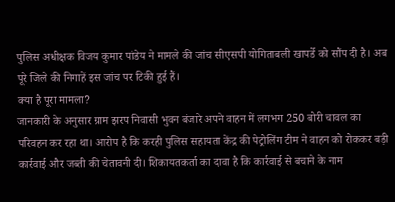पुलिस अधीक्षक विजय कुमार पांडेय ने मामले की जांच सीएसपी योगिताबली खापर्डे को सौंप दी है। अब पूरे जिले की निगाहें इस जांच पर टिकी हुई हैं।
क्या है पूरा मामला?
जानकारी के अनुसार ग्राम झरप निवासी भुवन बंजारे अपने वाहन में लगभग 250 बोरी चावल का परिवहन कर रहा था। आरोप है कि करही पुलिस सहायता केंद्र की पेट्रोलिंग टीम ने वाहन को रोककर बड़ी कार्रवाई और जब्ती की चेतावनी दी। शिकायतकर्ता का दावा है कि कार्रवाई से बचाने के नाम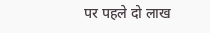पर पहले दो लाख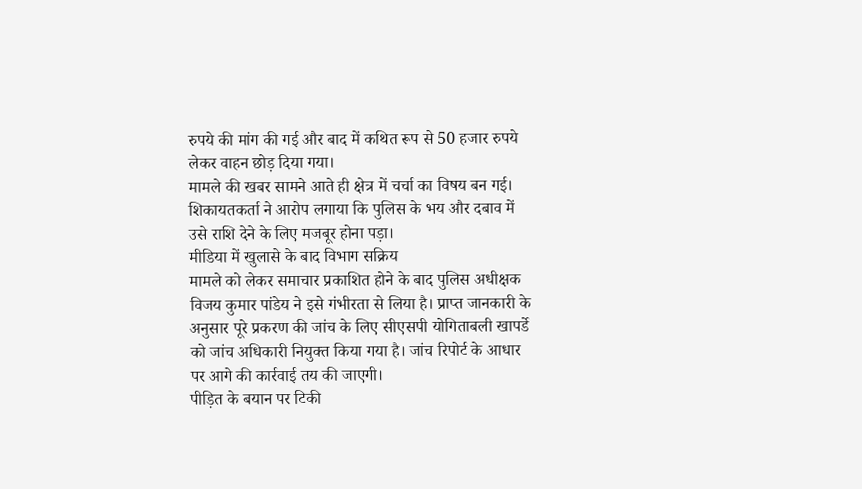रुपये की मांग की गई और बाद में कथित रूप से 50 हजार रुपये लेकर वाहन छोड़ दिया गया।
मामले की खबर सामने आते ही क्षेत्र में चर्चा का विषय बन गई। शिकायतकर्ता ने आरोप लगाया कि पुलिस के भय और दबाव में उसे राशि देने के लिए मजबूर होना पड़ा।
मीडिया में खुलासे के बाद विभाग सक्रिय
मामले को लेकर समाचार प्रकाशित होने के बाद पुलिस अधीक्षक विजय कुमार पांडेय ने इसे गंभीरता से लिया है। प्राप्त जानकारी के अनुसार पूरे प्रकरण की जांच के लिए सीएसपी योगिताबली खापर्डे को जांच अधिकारी नियुक्त किया गया है। जांच रिपोर्ट के आधार पर आगे की कार्रवाई तय की जाएगी।
पीड़ित के बयान पर टिकी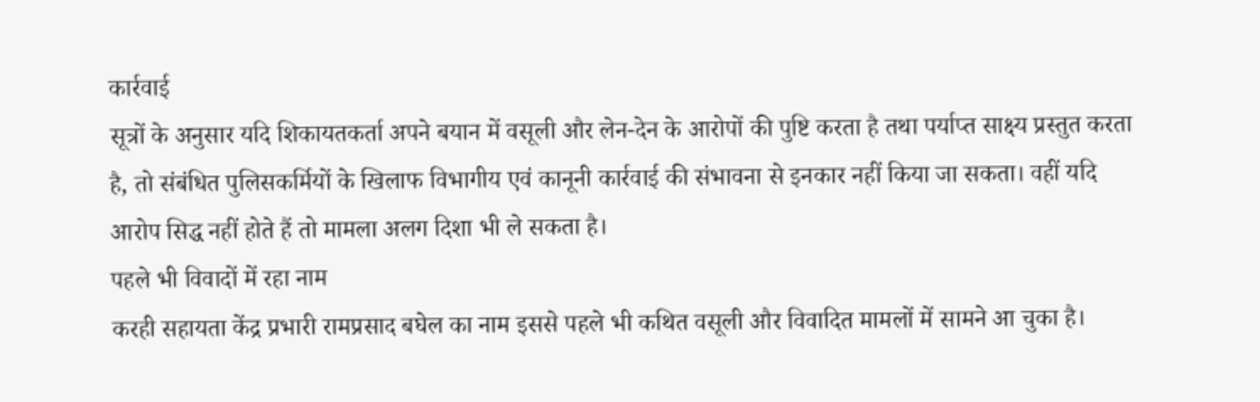कार्रवाई
सूत्रों के अनुसार यदि शिकायतकर्ता अपने बयान में वसूली और लेन-देन के आरोपों की पुष्टि करता है तथा पर्याप्त साक्ष्य प्रस्तुत करता है, तो संबंधित पुलिसकर्मियों के खिलाफ विभागीय एवं कानूनी कार्रवाई की संभावना से इनकार नहीं किया जा सकता। वहीं यदि आरोप सिद्ध नहीं होते हैं तो मामला अलग दिशा भी ले सकता है।
पहले भी विवादों में रहा नाम
करही सहायता केंद्र प्रभारी रामप्रसाद बघेल का नाम इससे पहले भी कथित वसूली और विवादित मामलों में सामने आ चुका है।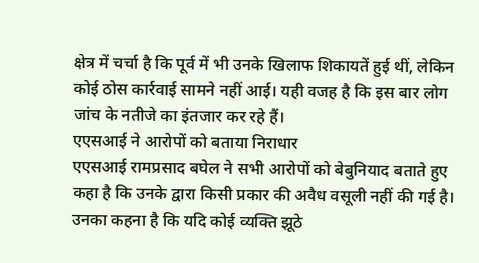क्षेत्र में चर्चा है कि पूर्व में भी उनके खिलाफ शिकायतें हुई थीं, लेकिन कोई ठोस कार्रवाई सामने नहीं आई। यही वजह है कि इस बार लोग जांच के नतीजे का इंतजार कर रहे हैं।
एएसआई ने आरोपों को बताया निराधार
एएसआई रामप्रसाद बघेल ने सभी आरोपों को बेबुनियाद बताते हुए कहा है कि उनके द्वारा किसी प्रकार की अवैध वसूली नहीं की गई है। उनका कहना है कि यदि कोई व्यक्ति झूठे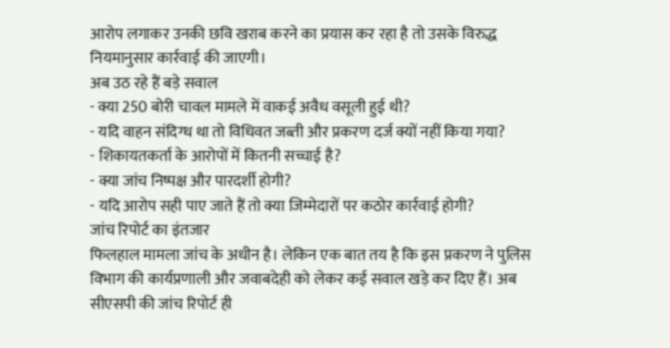आरोप लगाकर उनकी छवि खराब करने का प्रयास कर रहा है तो उसके विरुद्ध नियमानुसार कार्रवाई की जाएगी।
अब उठ रहे हैं बड़े सवाल
- क्या 250 बोरी चावल मामले में वाकई अवैध वसूली हुई थी?
- यदि वाहन संदिग्ध था तो विधिवत जब्ती और प्रकरण दर्ज क्यों नहीं किया गया?
- शिकायतकर्ता के आरोपों में कितनी सच्चाई है?
- क्या जांच निष्पक्ष और पारदर्शी होगी?
- यदि आरोप सही पाए जाते हैं तो क्या जिम्मेदारों पर कठोर कार्रवाई होगी?
जांच रिपोर्ट का इंतजार
फिलहाल मामला जांच के अधीन है। लेकिन एक बात तय है कि इस प्रकरण ने पुलिस विभाग की कार्यप्रणाली और जवाबदेही को लेकर कई सवाल खड़े कर दिए हैं। अब सीएसपी की जांच रिपोर्ट ही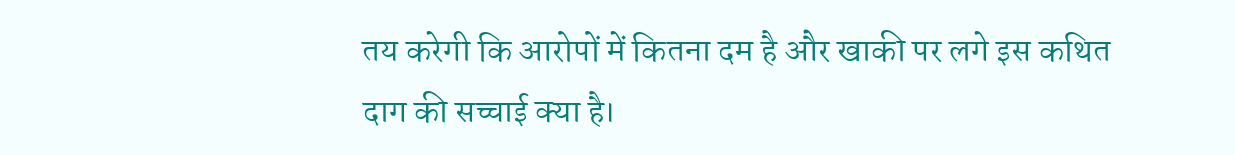तय करेगी कि आरोपों में कितना दम है और खाकी पर लगे इस कथित दाग की सच्चाई क्या है।